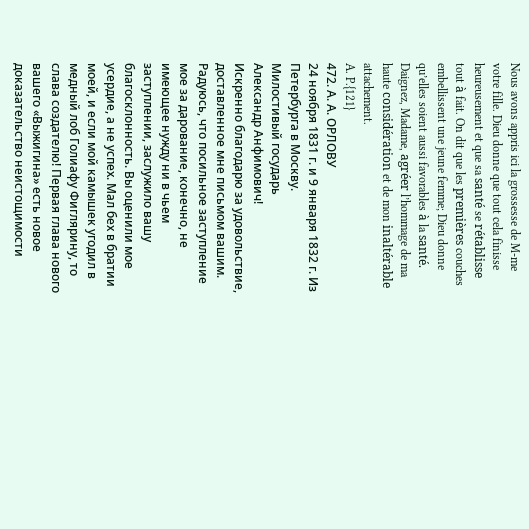Nous avons appris ici la grossesse de M-me votre fille. Dieu donne que tout cela finisse heureusement et que sa santé se rétablisse tout à fait. On dit que les premières couches embellissent une jeune femme; Dieu donne qu’elles soient aussi favorables à la santé.
Daignez, Madame, agréer l’hommage de ma haute considération et de mon inaltérable attachement.
A. P.{121}
472. А. А. ОРЛОВУ
24 ноября 1831 г. и 9 января 1832 г. Из Петербурга в Москву.
Милостивый государь
Александр Анфимович!
Искренно благодарю за удовольствие, доставленное мне письмом вашим. Радуюсь, что посильное заступление мое за дарование, конечно, не имеющее нужду ни в чьем заступлении, заслужило вашу благосклонность. Вы оценили мое усердие, а не успех. Мал бех в братии моей, и если мой камышек угодил в медный лоб Голиафу Фиглярину, то слава создателю! Первая глава нового вашего «Выжигина» есть новое доказательство неистощимости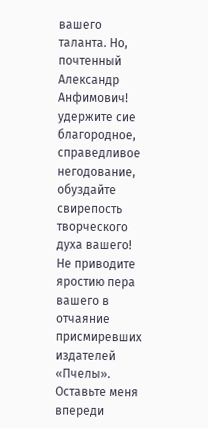вашего таланта. Но, почтенный Александр Анфимович! удержите сие благородное, справедливое негодование, обуздайте свирепость творческого духа вашего! Не приводите яростию пера вашего в отчаяние присмиревших издателей «Пчелы». Оставьте меня впереди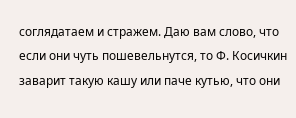соглядатаем и стражем. Даю вам слово, что если они чуть пошевельнутся, то Ф. Косичкин заварит такую кашу или паче кутью, что они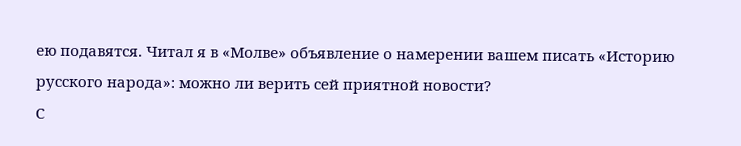ею подавятся. Читал я в «Молве» объявление о намерении вашем писать «Историю русского народа»: можно ли верить сей приятной новости?
С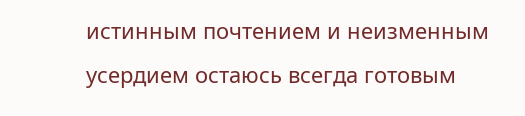истинным почтением и неизменным усердием остаюсь всегда готовым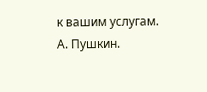к вашим услугам.
А. Пушкин.